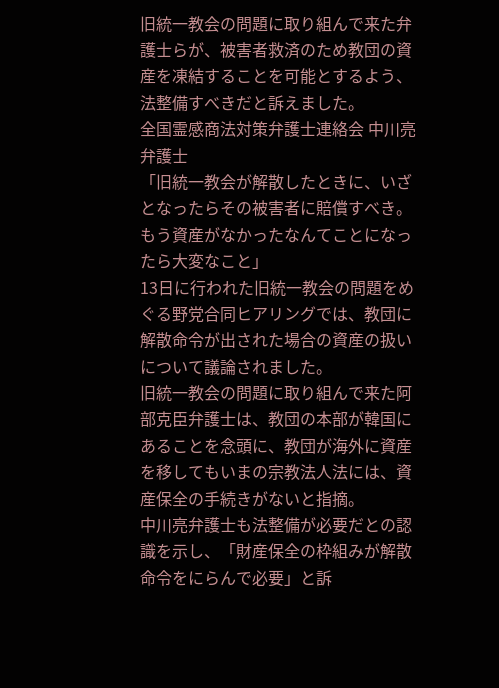旧統一教会の問題に取り組んで来た弁護士らが、被害者救済のため教団の資産を凍結することを可能とするよう、法整備すべきだと訴えました。
全国霊感商法対策弁護士連絡会 中川亮弁護士
「旧統一教会が解散したときに、いざとなったらその被害者に賠償すべき。もう資産がなかったなんてことになったら大変なこと」
13日に行われた旧統一教会の問題をめぐる野党合同ヒアリングでは、教団に解散命令が出された場合の資産の扱いについて議論されました。
旧統一教会の問題に取り組んで来た阿部克臣弁護士は、教団の本部が韓国にあることを念頭に、教団が海外に資産を移してもいまの宗教法人法には、資産保全の手続きがないと指摘。
中川亮弁護士も法整備が必要だとの認識を示し、「財産保全の枠組みが解散命令をにらんで必要」と訴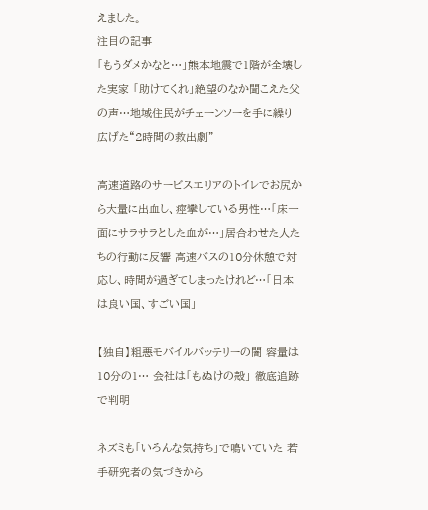えました。
注目の記事
「もうダメかなと…」熊本地震で1階が全壊した実家 「助けてくれ」絶望のなか聞こえた父の声…地域住民がチェーンソーを手に繰り広げた“2時間の救出劇”

高速道路のサービスエリアのトイレでお尻から大量に出血し、痙攣している男性…「床一面にサラサラとした血が…」居合わせた人たちの行動に反響 高速バスの10分休憩で対応し、時間が過ぎてしまったけれど…「日本は良い国、すごい国」

【独自】粗悪モバイルバッテリーの闇 容量は10分の1… 会社は「もぬけの殻」 徹底追跡で判明

ネズミも「いろんな気持ち」で鳴いていた 若手研究者の気づきから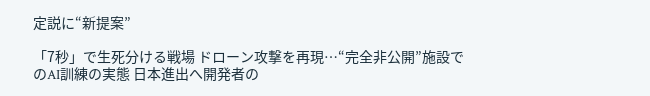定説に“新提案”

「7秒」で生死分ける戦場 ドローン攻撃を再現…“完全非公開”施設でのAI訓練の実態 日本進出へ開発者の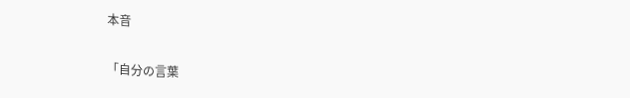本音

「自分の言葉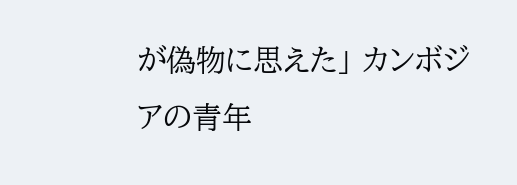が偽物に思えた」 カンボジアの青年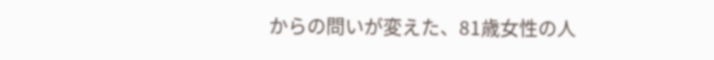からの問いが変えた、81歳女性の人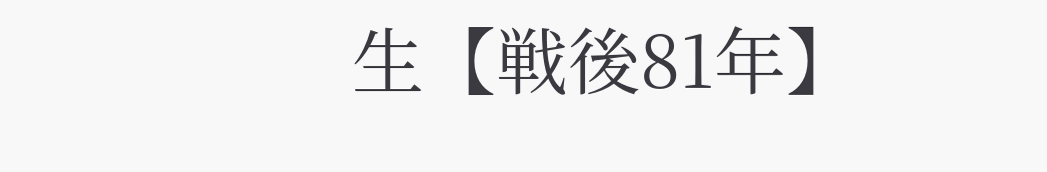生【戦後81年】